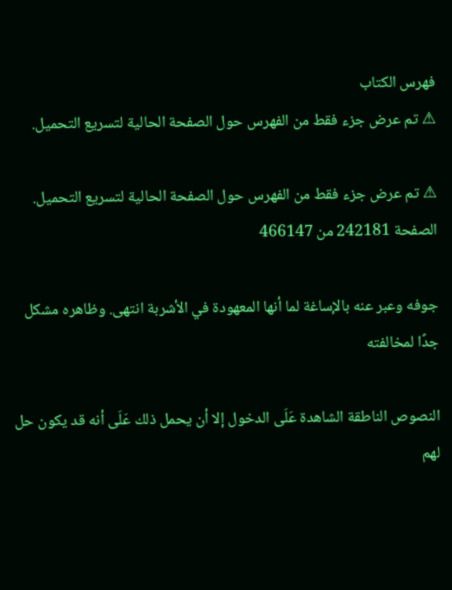فهرس الكتاب
⚠ تم عرض جزء فقط من الفهرس حول الصفحة الحالية لتسريع التحميل.

⚠ تم عرض جزء فقط من الفهرس حول الصفحة الحالية لتسريع التحميل.
الصفحة 242181 من 466147

جوفه وعبر عنه بالإساغة لما أنها المعهودة في الأشربة انتهى. وظاهره مشكل جدًا لمخالفته

النصوص الناطقة الشاهدة عَلَى الدخول إلا أن يحمل ذلك عَلَى أنه قد يكون حل لهم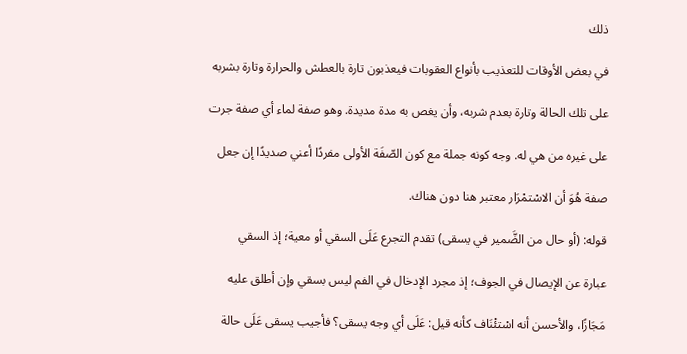ذلك

في بعض الأوقات للتعذيب بأنواع العقوبات فيعذبون تارة بالعطش والحرارة وتارة بشربه

على تلك الحالة وتارة بعدم شربه، وأن يغص به مدة مديدة. وهو صفة لماء أي صفة جرت

على غيره من هي له. وجه كونه جملة مع كون الصّفَة الأولى مفردًا أعني صديدًا إن جعل

صفة هُوَ أن الاسْتمْرَار معتبر هنا دون هناك.

قوله: (أو حال من الضَّمير في يسقى) تقدم التجرع عَلَى السقي أو معية؛ إذ السقي

عبارة عن الإيصال في الجوف؛ إذ مجرد الإدخال في الفم ليس بسقي وإن أطلق عليه

مَجَازًا، والأحسن أنه اسْتئْنَاف كأنه قيل: عَلَى أي وجه يسقى؟ فأجيب يسقى عَلَى حالة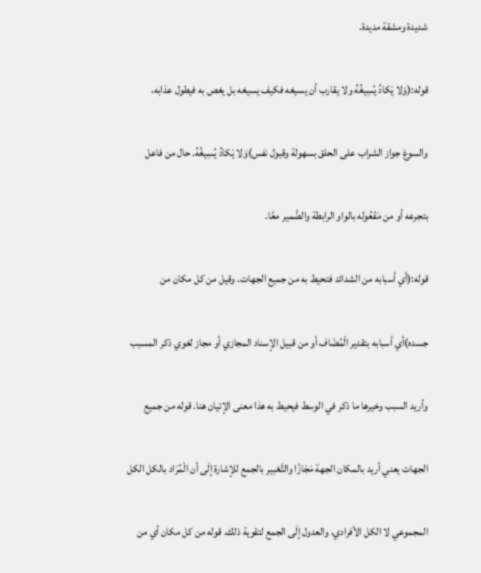شديدة ومشقة مديدة.

قوله:(وَلا يَكادُ يُسِيغُهُ ولا يقارب أن يسيغه فكيف يسيغه بل يغص به فيطول عذابه،

والسوغ جواز الشراب على الحلق بسهولة وقبول نفس)وَلا يَكادُ يُسِيغُهُ. حال من فاعل

بتجرعه أو من مَفْعُوله بالواو الرابطة والضَّمير معًا.

قوله:(أي أسبابه من الشدائد فتحيط به من جميع الجهات. وقيل من كل مكان من

جسده)أي أسبابه بتقدير الْمُضَاف أو من قبيل الإسناد المجازي أو مجاز لغوي ذكر المسبب

وأريد السبب وخيرها ما ذكر في الوسط فيحيط به هذا معنى الإتيان هنا. قوله من جميع

الجهات يعني أريد بالمكان الجهة مَجَازًا والتَّعْبير بالجمع للإشارة إلَى أن الْمُرَاد بالكل الكل

المجموعي لا الكل الأفرادي، والعدول إلَى الجمع لتقوية ذلك. قوله من كل مكان أي من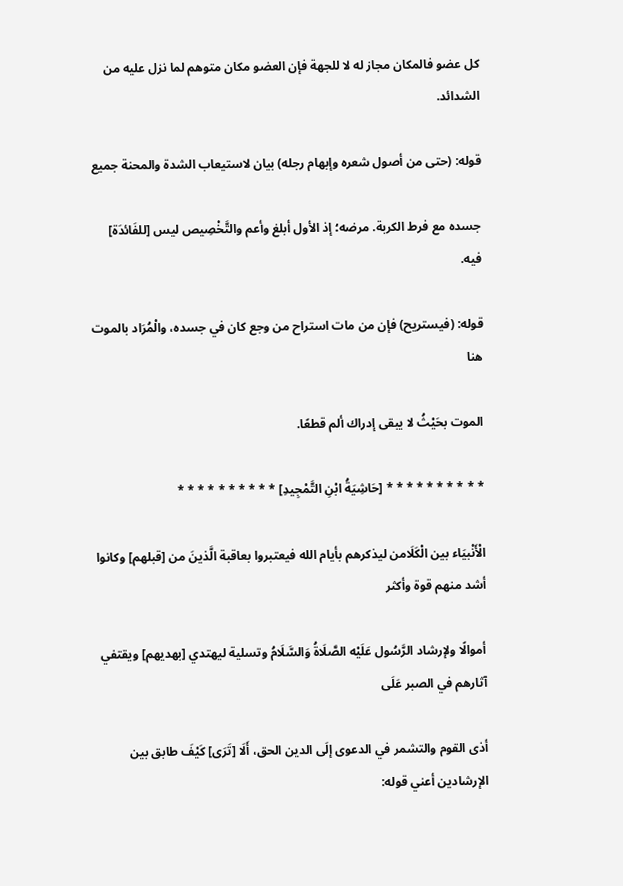كل عضو فالمكان مجاز له لا للجهة فإن العضو مكان متوهم لما نزل عليه من الشدائد.

قوله: (حتى من أصول شعره وإبهام رجله) بيان لاستيعاب الشدة والمحنة جميع

جسده مع فرط الكربة. مرضه؛ إذ الأول أبلغ وأعم والتَّخْصِيص ليس [للفَائدَة] فيه.

قوله: (فيستريح) فإن من مات استراح من وجع كان في جسده، والْمُرَاد بالموت هنا

الموت بحَيْثُ لا يبقى إدراك ألم قطعًا.

* * * * * * * * * * [حَاشِيَةُ ابْنِ التَّمْجِيدِ] * * * * * * * * * *

الْأَنْبيَاء بين الْكَلَامن ليذكرهم بأيام الله فيعتبروا بعاقبة الَّذينَ من [قبلهم] وكانوا أشد منهم قوة وأكثر

أموالًا ولإرشاد الرَّسُول عَلَيْه الصَّلَاةُ وَالسَّلَامُ وتسلية ليهتدي [بهديهم] ويقتفي آثارهم في الصبر عَلَى

أذى القوم والتشمر في الدعوى إلَى الدين الحق، أَلَا [تَرَى] كَيْفَ طابق بين الإرشادين أعني قوله: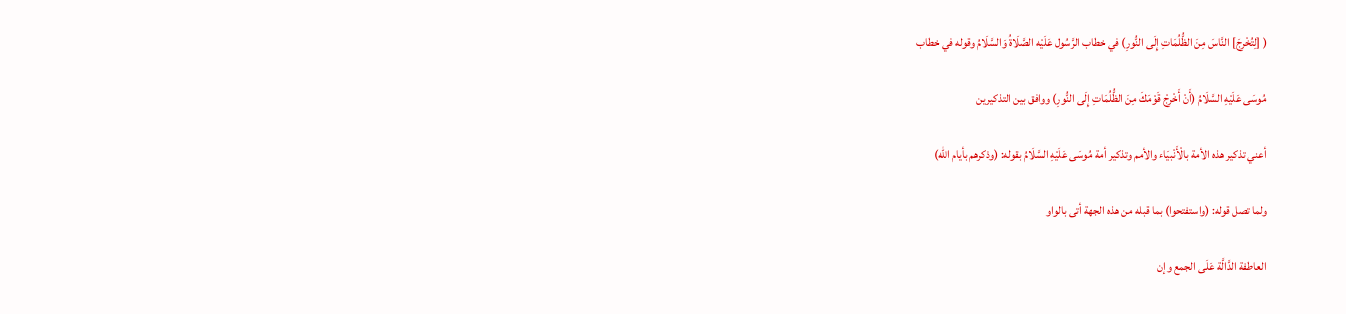( [لِتُخْرِجَ] النَّاسَ مِنَ الظُّلُمَاتِ إِلَى النُّورِ) في خطاب الرَّسُول عَلَيْه الصَّلَاةُ وَالسَّلَامُ وقوله في خطاب

مُوسَى عَلَيْهِ السَّلَامُ (أَنْ أَخْرِجْ قَوْمَكَ مِنَ الظُّلُمَاتِ إِلَى النُّورِ) ووافق بين التذكيرين

أعني تذكير هذه الأمة بالْأَنْبيَاء والأمم وتذكير أمة مُوسَى عَلَيْهِ السَّلَامُ بقوله: (وذكرهم بأيام الله)

ولما تصل قوله: (واستفتحوا) بما قبله من هذه الجهة أتى بالواو

العاطفة الدَّالَّة عَلَى الجمع وإن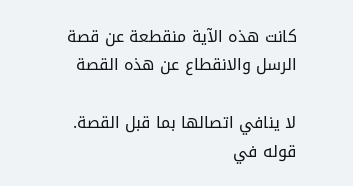كانت هذه الآية منقطعة عن قصة الرسل والانقطاع عن هذه القصة

لا ينافي اتصالها بما قبل القصة. قوله في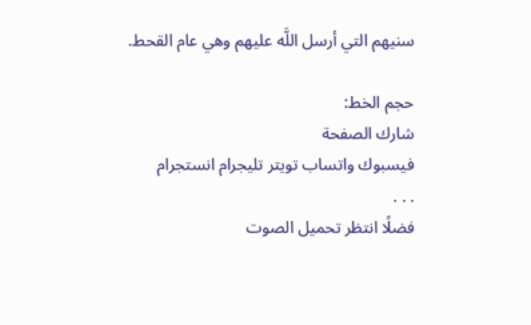سنيهم التي أرسل اللَّه عليهم وهي عام القحط.

حجم الخط:
شارك الصفحة
فيسبوك واتساب تويتر تليجرام انستجرام
. . .
فضلًا انتظر تحميل الصوت